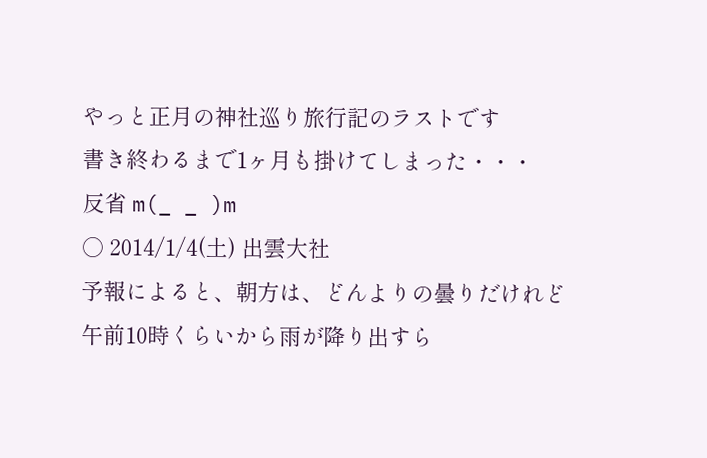やっと正月の神社巡り旅行記のラストです
書き終わるまで1ヶ月も掛けてしまった・・・
反省 m(_ _ )m
○ 2014/1/4(土) 出雲大社
予報によると、朝方は、どんよりの曇りだけれど
午前10時くらいから雨が降り出すら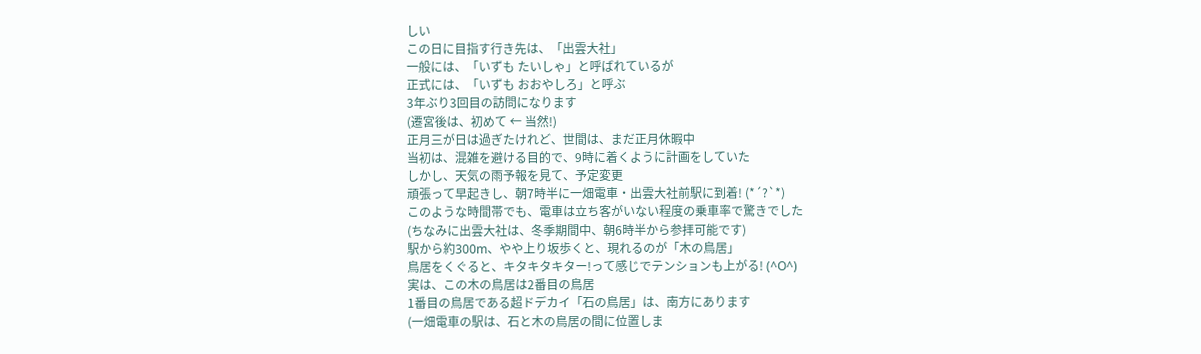しい
この日に目指す行き先は、「出雲大社」
一般には、「いずも たいしゃ」と呼ばれているが
正式には、「いずも おおやしろ」と呼ぶ
3年ぶり3回目の訪問になります
(遷宮後は、初めて ← 当然!)
正月三が日は過ぎたけれど、世間は、まだ正月休暇中
当初は、混雑を避ける目的で、9時に着くように計画をしていた
しかし、天気の雨予報を見て、予定変更
頑張って早起きし、朝7時半に一畑電車・出雲大社前駅に到着! (*´?`*)
このような時間帯でも、電車は立ち客がいない程度の乗車率で驚きでした
(ちなみに出雲大社は、冬季期間中、朝6時半から参拝可能です)
駅から約300m、やや上り坂歩くと、現れるのが「木の鳥居」
鳥居をくぐると、キタキタキター!って感じでテンションも上がる! (^O^)
実は、この木の鳥居は2番目の鳥居
1番目の鳥居である超ドデカイ「石の鳥居」は、南方にあります
(一畑電車の駅は、石と木の鳥居の間に位置しま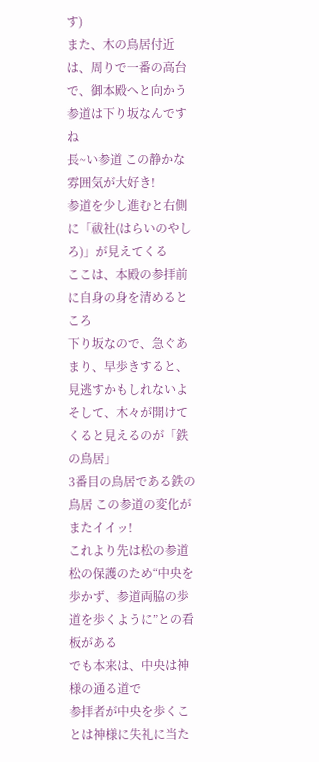す)
また、木の鳥居付近は、周りで一番の高台で、御本殿へと向かう参道は下り坂なんですね
長~い参道 この静かな雰囲気が大好き!
参道を少し進むと右側に「祓社(はらいのやしろ)」が見えてくる
ここは、本殿の参拝前に自身の身を清めるところ
下り坂なので、急ぐあまり、早歩きすると、見逃すかもしれないよ
そして、木々が開けてくると見えるのが「鉄の鳥居」
3番目の鳥居である鉄の鳥居 この参道の変化がまたイイッ!
これより先は松の参道
松の保護のため“中央を歩かず、参道両脇の歩道を歩くように”との看板がある
でも本来は、中央は神様の通る道で
参拝者が中央を歩くことは神様に失礼に当た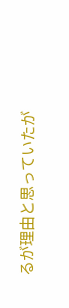るが理由と思っていたが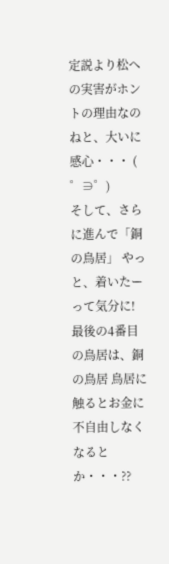定説より松への実害がホントの理由なのねと、大いに感心・・・ ( ゜∋゜)
そして、さらに進んで「銅の鳥居」 やっと、着いたーって気分に!
最後の4番目の鳥居は、銅の鳥居 鳥居に触るとお金に不自由しなくなるとか・・・??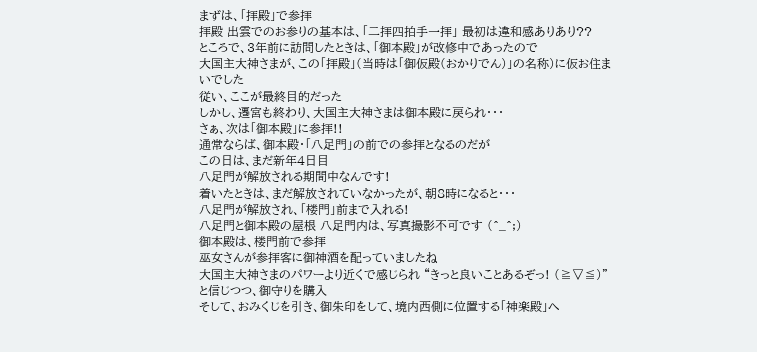まずは、「拝殿」で参拝
拝殿 出雲でのお参りの基本は、「二拝四拍手一拝」 最初は違和感ありあり??
ところで、3年前に訪問したときは、「御本殿」が改修中であったので
大国主大神さまが、この「拝殿」(当時は「御仮殿(おかりでん)」の名称)に仮お住まいでした
従い、ここが最終目的だった
しかし、遷宮も終わり、大国主大神さまは御本殿に戻られ・・・
さぁ、次は「御本殿」に参拝!!
通常ならば、御本殿・「八足門」の前での参拝となるのだが
この日は、まだ新年4日目
八足門が解放される期間中なんです!
着いたときは、まだ解放されていなかったが、朝8時になると・・・
八足門が解放され、「楼門」前まで入れる!
八足門と御本殿の屋根 八足門内は、写真撮影不可です (^_^;)
御本殿は、楼門前で参拝
巫女さんが参拝客に御神酒を配っていましたね
大国主大神さまのパワーより近くで感じられ “きっと良いことあるぞっ! (≧▽≦)”
と信じつつ、御守りを購入
そして、おみくじを引き、御朱印をして、境内西側に位置する「神楽殿」へ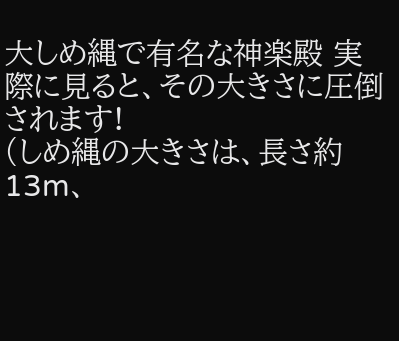大しめ縄で有名な神楽殿 実際に見ると、その大きさに圧倒されます!
(しめ縄の大きさは、長さ約13m、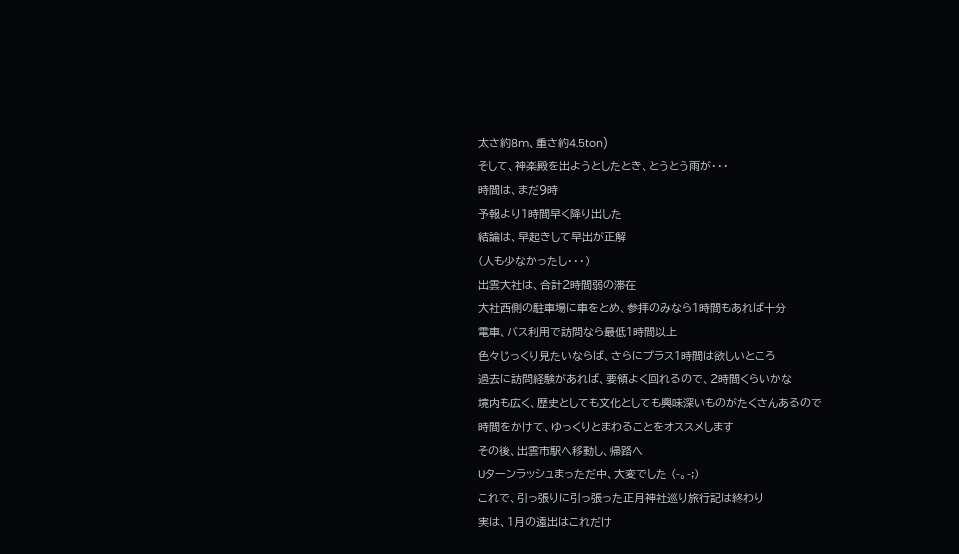太さ約8m、重さ約4.5ton)
そして、神楽殿を出ようとしたとき、とうとう雨が・・・
時間は、まだ9時
予報より1時間早く降り出した
結論は、早起きして早出が正解
(人も少なかったし・・・)
出雲大社は、合計2時間弱の滞在
大社西側の駐車場に車をとめ、参拝のみなら1時間もあれば十分
電車、バス利用で訪問なら最低1時間以上
色々じっくり見たいならば、さらにプラス1時間は欲しいところ
過去に訪問経験があれば、要領よく回れるので、2時間くらいかな
境内も広く、歴史としても文化としても興味深いものがたくさんあるので
時間をかけて、ゆっくりとまわることをオススメします
その後、出雲市駅へ移動し、帰路へ
Uターンラッシュまっただ中、大変でした (-。-;)
これで、引っ張りに引っ張った正月神社巡り旅行記は終わり
実は、1月の遠出はこれだけ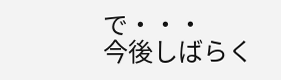で・・・
今後しばらく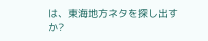は、東海地方ネタを探し出すか?